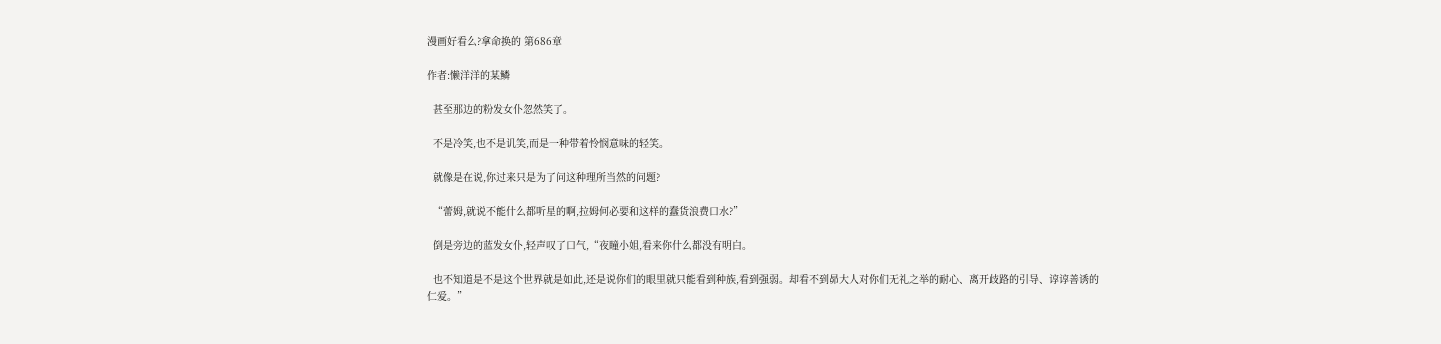漫画好看么?拿命换的 第686章

作者:懒洋洋的某鳞

  甚至那边的粉发女仆忽然笑了。

  不是冷笑,也不是讥笑,而是一种带着怜悯意味的轻笑。

  就像是在说,你过来只是为了问这种理所当然的问题?

  “蕾姆,就说不能什么都听星的啊,拉姆何必要和这样的蠢货浪费口水?”

  倒是旁边的蓝发女仆,轻声叹了口气,“夜瞳小姐,看来你什么都没有明白。

  也不知道是不是这个世界就是如此,还是说你们的眼里就只能看到种族,看到强弱。却看不到昴大人对你们无礼之举的耐心、离开歧路的引导、谆谆善诱的仁爱。”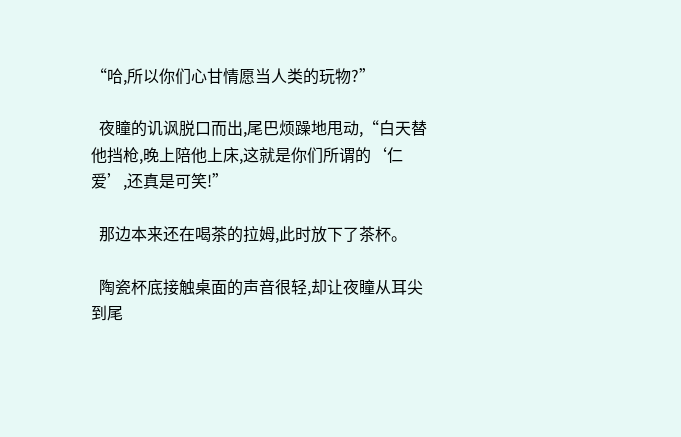“哈,所以你们心甘情愿当人类的玩物?”

  夜瞳的讥讽脱口而出,尾巴烦躁地甩动,“白天替他挡枪,晚上陪他上床,这就是你们所谓的‘仁爱’,还真是可笑!”

  那边本来还在喝茶的拉姆,此时放下了茶杯。

  陶瓷杯底接触桌面的声音很轻,却让夜瞳从耳尖到尾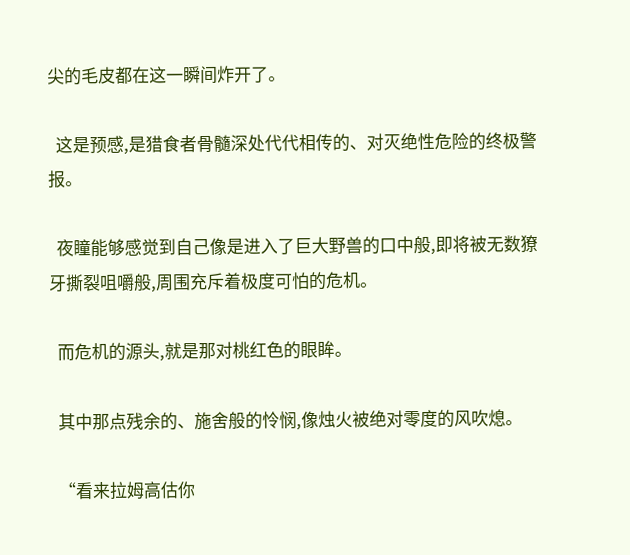尖的毛皮都在这一瞬间炸开了。

  这是预感,是猎食者骨髓深处代代相传的、对灭绝性危险的终极警报。

  夜瞳能够感觉到自己像是进入了巨大野兽的口中般,即将被无数獠牙撕裂咀嚼般,周围充斥着极度可怕的危机。

  而危机的源头,就是那对桃红色的眼眸。

  其中那点残余的、施舍般的怜悯,像烛火被绝对零度的风吹熄。

  “看来拉姆高估你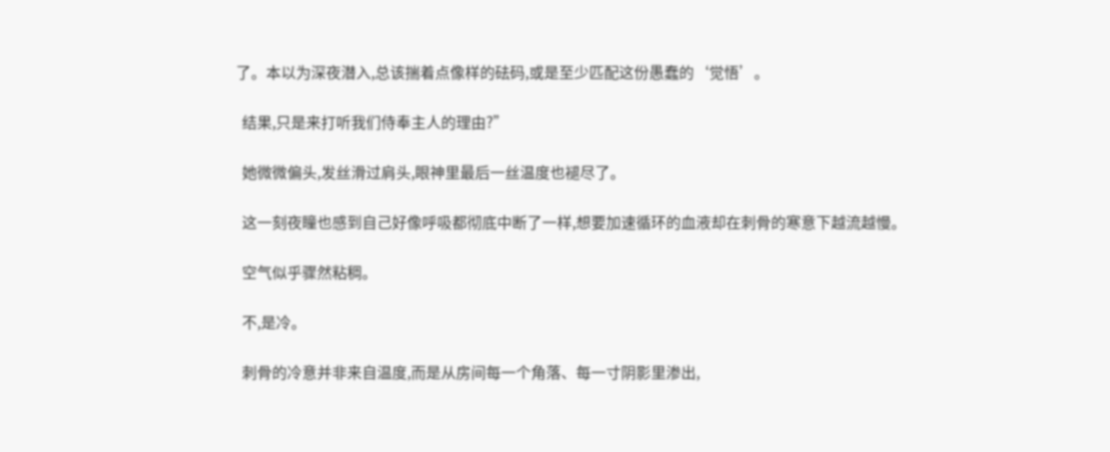了。本以为深夜潜入,总该揣着点像样的砝码,或是至少匹配这份愚蠢的‘觉悟’。

  结果,只是来打听我们侍奉主人的理由?”

  她微微偏头,发丝滑过肩头,眼神里最后一丝温度也褪尽了。

  这一刻夜瞳也感到自己好像呼吸都彻底中断了一样,想要加速循环的血液却在刺骨的寒意下越流越慢。

  空气似乎骤然粘稠。

  不,是冷。

  刺骨的冷意并非来自温度,而是从房间每一个角落、每一寸阴影里渗出,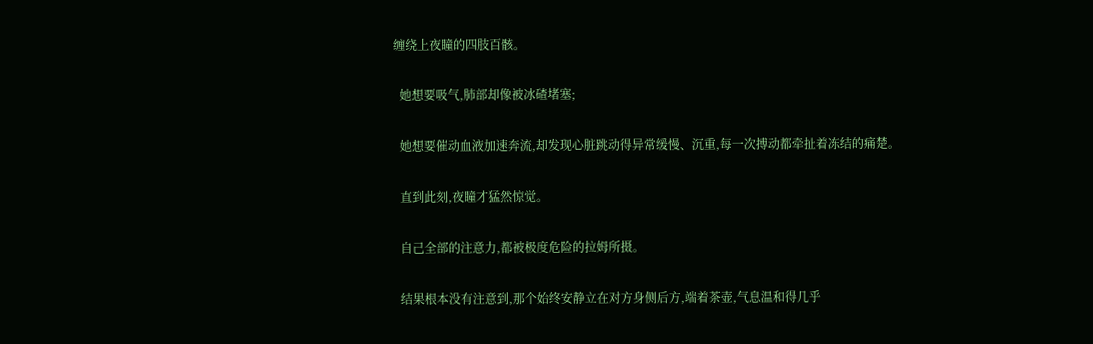缠绕上夜瞳的四肢百骸。

  她想要吸气,肺部却像被冰碴堵塞;

  她想要催动血液加速奔流,却发现心脏跳动得异常缓慢、沉重,每一次搏动都牵扯着冻结的痛楚。

  直到此刻,夜瞳才猛然惊觉。

  自己全部的注意力,都被极度危险的拉姆所摄。

  结果根本没有注意到,那个始终安静立在对方身侧后方,端着茶壶,气息温和得几乎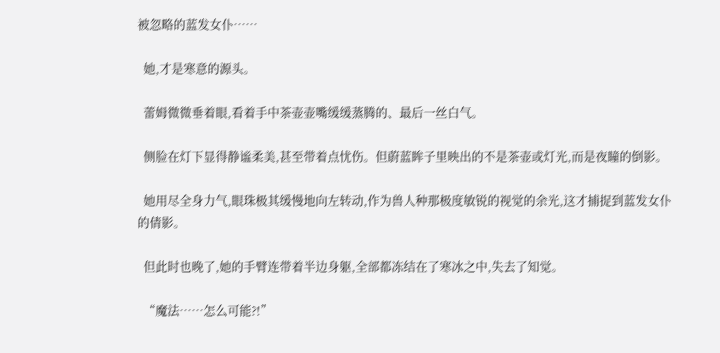被忽略的蓝发女仆……

  她,才是寒意的源头。

  蕾姆微微垂着眼,看着手中茶壶壶嘴缓缓蒸腾的、最后一丝白气。

  侧脸在灯下显得静谧柔美,甚至带着点忧伤。但蔚蓝眸子里映出的不是茶壶或灯光,而是夜瞳的倒影。

  她用尽全身力气,眼珠极其缓慢地向左转动,作为兽人种那极度敏锐的视觉的余光,这才捕捉到蓝发女仆的倩影。

  但此时也晚了,她的手臂连带着半边身躯,全部都冻结在了寒冰之中,失去了知觉。

  “魔法……怎么可能?!”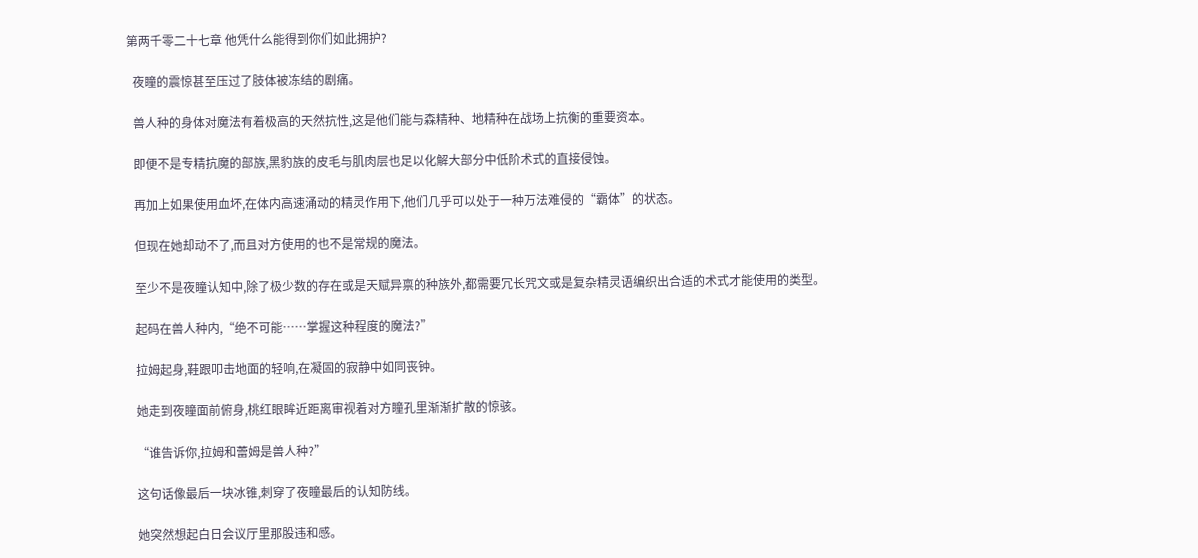第两千零二十七章 他凭什么能得到你们如此拥护?

  夜瞳的震惊甚至压过了肢体被冻结的剧痛。

  兽人种的身体对魔法有着极高的天然抗性,这是他们能与森精种、地精种在战场上抗衡的重要资本。

  即便不是专精抗魔的部族,黑豹族的皮毛与肌肉层也足以化解大部分中低阶术式的直接侵蚀。

  再加上如果使用血坏,在体内高速涌动的精灵作用下,他们几乎可以处于一种万法难侵的“霸体”的状态。

  但现在她却动不了,而且对方使用的也不是常规的魔法。

  至少不是夜瞳认知中,除了极少数的存在或是天赋异禀的种族外,都需要冗长咒文或是复杂精灵语编织出合适的术式才能使用的类型。

  起码在兽人种内,“绝不可能……掌握这种程度的魔法?”

  拉姆起身,鞋跟叩击地面的轻响,在凝固的寂静中如同丧钟。

  她走到夜瞳面前俯身,桃红眼眸近距离审视着对方瞳孔里渐渐扩散的惊骇。

  “谁告诉你,拉姆和蕾姆是兽人种?”

  这句话像最后一块冰锥,刺穿了夜瞳最后的认知防线。

  她突然想起白日会议厅里那股违和感。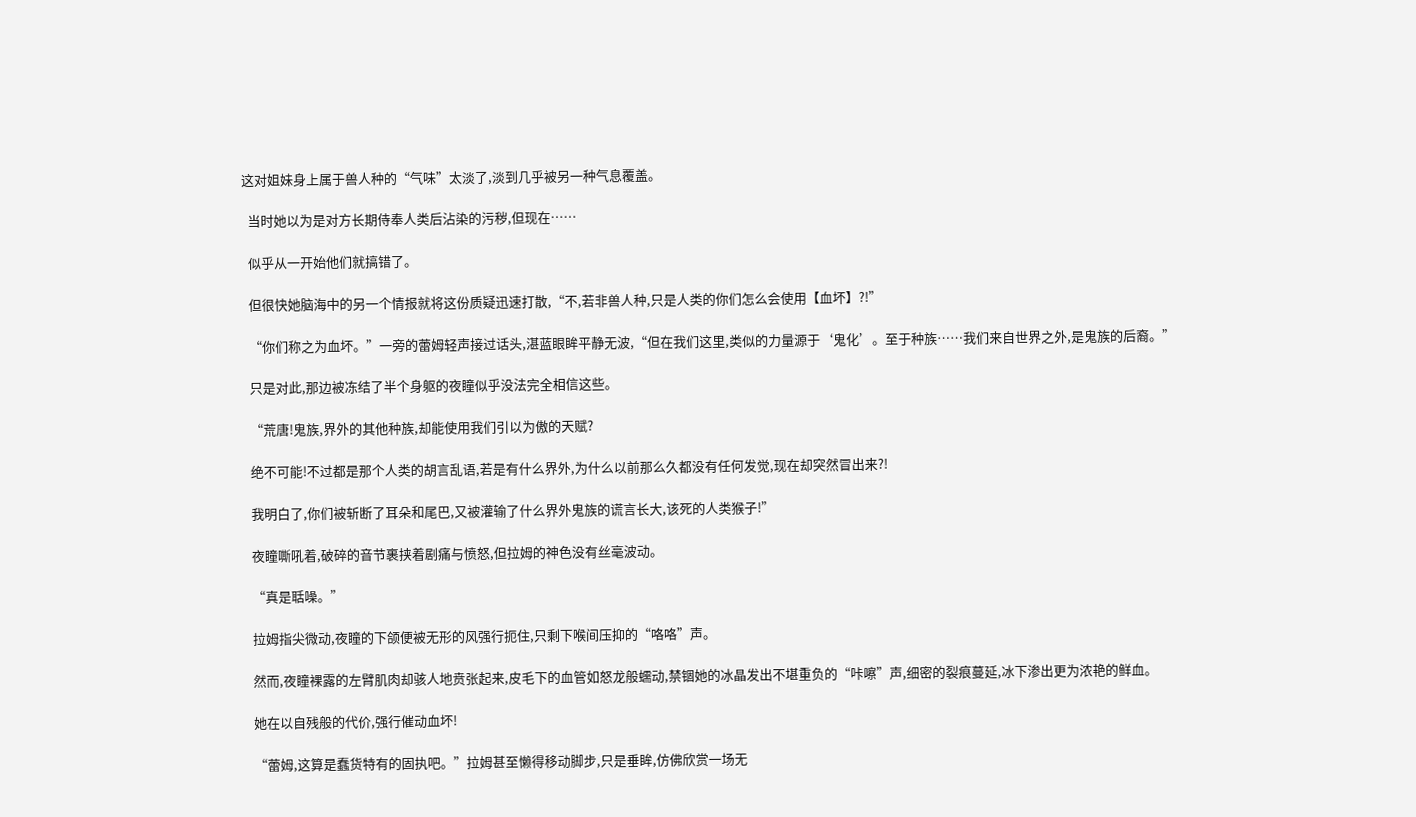这对姐妹身上属于兽人种的“气味”太淡了,淡到几乎被另一种气息覆盖。

  当时她以为是对方长期侍奉人类后沾染的污秽,但现在……

  似乎从一开始他们就搞错了。

  但很快她脑海中的另一个情报就将这份质疑迅速打散,“不,若非兽人种,只是人类的你们怎么会使用【血坏】?!”

  “你们称之为血坏。”一旁的蕾姆轻声接过话头,湛蓝眼眸平静无波,“但在我们这里,类似的力量源于‘鬼化’。至于种族……我们来自世界之外,是鬼族的后裔。”

  只是对此,那边被冻结了半个身躯的夜瞳似乎没法完全相信这些。

  “荒唐!鬼族,界外的其他种族,却能使用我们引以为傲的天赋?

  绝不可能!不过都是那个人类的胡言乱语,若是有什么界外,为什么以前那么久都没有任何发觉,现在却突然冒出来?!

  我明白了,你们被斩断了耳朵和尾巴,又被灌输了什么界外鬼族的谎言长大,该死的人类猴子!”

  夜瞳嘶吼着,破碎的音节裹挟着剧痛与愤怒,但拉姆的神色没有丝毫波动。

  “真是聒噪。”

  拉姆指尖微动,夜瞳的下颌便被无形的风强行扼住,只剩下喉间压抑的“咯咯”声。

  然而,夜瞳裸露的左臂肌肉却骇人地贲张起来,皮毛下的血管如怒龙般蠕动,禁锢她的冰晶发出不堪重负的“咔嚓”声,细密的裂痕蔓延,冰下渗出更为浓艳的鲜血。

  她在以自残般的代价,强行催动血坏!

  “蕾姆,这算是蠢货特有的固执吧。”拉姆甚至懒得移动脚步,只是垂眸,仿佛欣赏一场无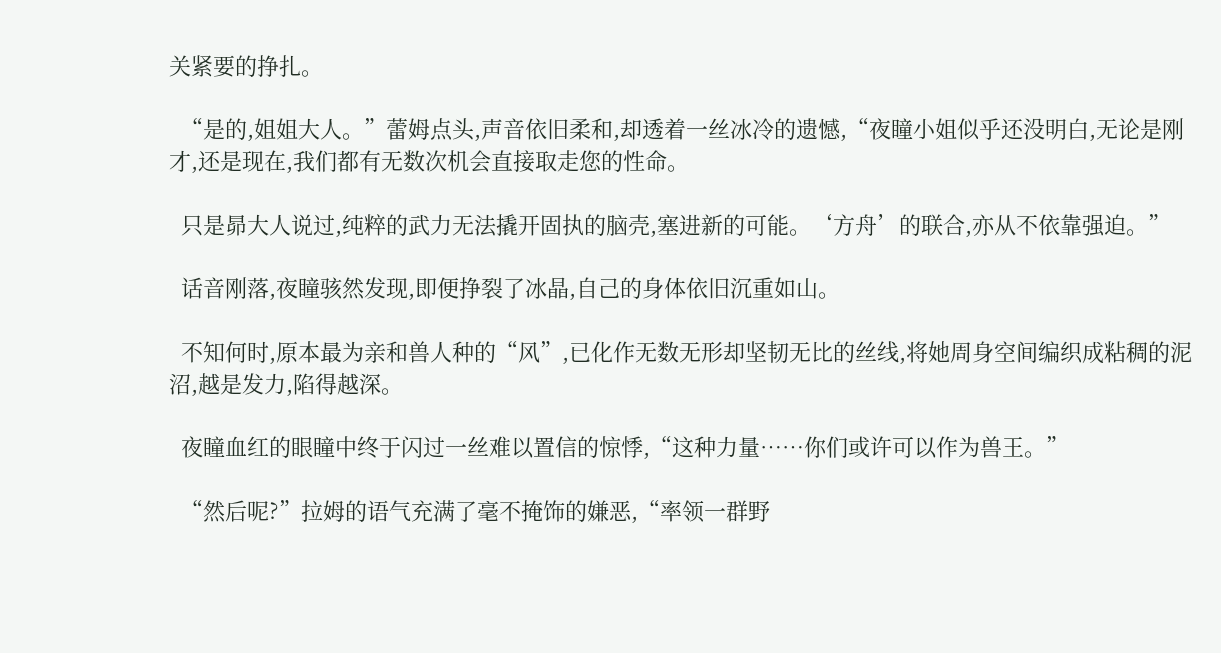关紧要的挣扎。

  “是的,姐姐大人。”蕾姆点头,声音依旧柔和,却透着一丝冰冷的遗憾,“夜瞳小姐似乎还没明白,无论是刚才,还是现在,我们都有无数次机会直接取走您的性命。

  只是昴大人说过,纯粹的武力无法撬开固执的脑壳,塞进新的可能。‘方舟’的联合,亦从不依靠强迫。”

  话音刚落,夜瞳骇然发现,即便挣裂了冰晶,自己的身体依旧沉重如山。

  不知何时,原本最为亲和兽人种的“风”,已化作无数无形却坚韧无比的丝线,将她周身空间编织成粘稠的泥沼,越是发力,陷得越深。

  夜瞳血红的眼瞳中终于闪过一丝难以置信的惊悸,“这种力量……你们或许可以作为兽王。”

  “然后呢?”拉姆的语气充满了毫不掩饰的嫌恶,“率领一群野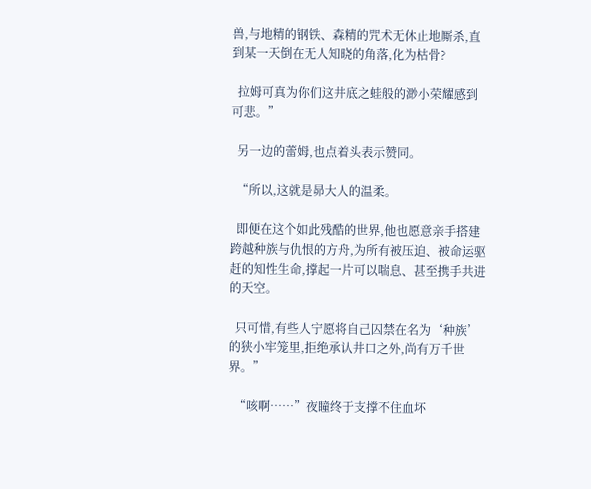兽,与地精的钢铁、森精的咒术无休止地厮杀,直到某一天倒在无人知晓的角落,化为枯骨?

  拉姆可真为你们这井底之蛙般的渺小荣耀感到可悲。”

  另一边的蕾姆,也点着头表示赞同。

  “所以,这就是昴大人的温柔。

  即便在这个如此残酷的世界,他也愿意亲手搭建跨越种族与仇恨的方舟,为所有被压迫、被命运驱赶的知性生命,撑起一片可以喘息、甚至携手共进的天空。

  只可惜,有些人宁愿将自己囚禁在名为‘种族’的狭小牢笼里,拒绝承认井口之外,尚有万千世界。”

  “咳啊……”夜瞳终于支撑不住血坏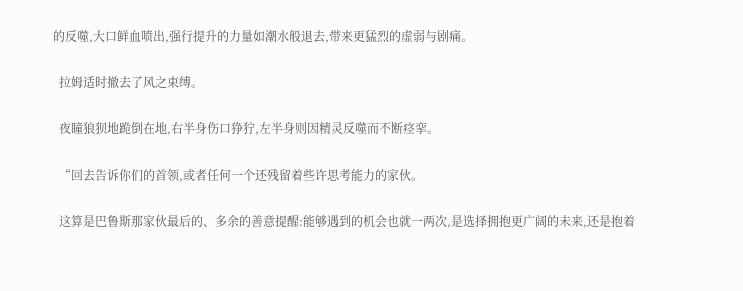的反噬,大口鲜血喷出,强行提升的力量如潮水般退去,带来更猛烈的虚弱与剧痛。

  拉姆适时撤去了风之束缚。

  夜瞳狼狈地跪倒在地,右半身伤口狰狞,左半身则因精灵反噬而不断痉挛。

  “回去告诉你们的首领,或者任何一个还残留着些许思考能力的家伙。

  这算是巴鲁斯那家伙最后的、多余的善意提醒:能够遇到的机会也就一两次,是选择拥抱更广阔的未来,还是抱着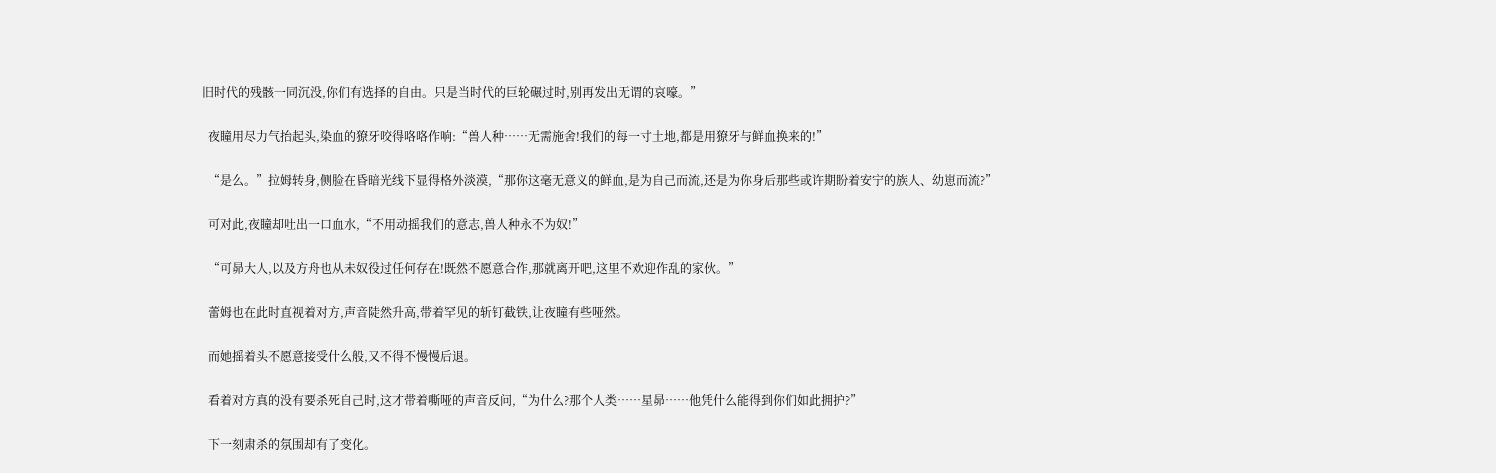旧时代的残骸一同沉没,你们有选择的自由。只是当时代的巨轮碾过时,别再发出无谓的哀嚎。”

  夜瞳用尽力气抬起头,染血的獠牙咬得咯咯作响:“兽人种……无需施舍!我们的每一寸土地,都是用獠牙与鲜血换来的!”

  “是么。”拉姆转身,侧脸在昏暗光线下显得格外淡漠,“那你这毫无意义的鲜血,是为自己而流,还是为你身后那些或许期盼着安宁的族人、幼崽而流?”

  可对此,夜瞳却吐出一口血水,“不用动摇我们的意志,兽人种永不为奴!”

  “可昴大人,以及方舟也从未奴役过任何存在!既然不愿意合作,那就离开吧,这里不欢迎作乱的家伙。”

  蕾姆也在此时直视着对方,声音陡然升高,带着罕见的斩钉截铁,让夜瞳有些哑然。

  而她摇着头不愿意接受什么般,又不得不慢慢后退。

  看着对方真的没有要杀死自己时,这才带着嘶哑的声音反问,“为什么?那个人类……星昴……他凭什么能得到你们如此拥护?”

  下一刻肃杀的氛围却有了变化。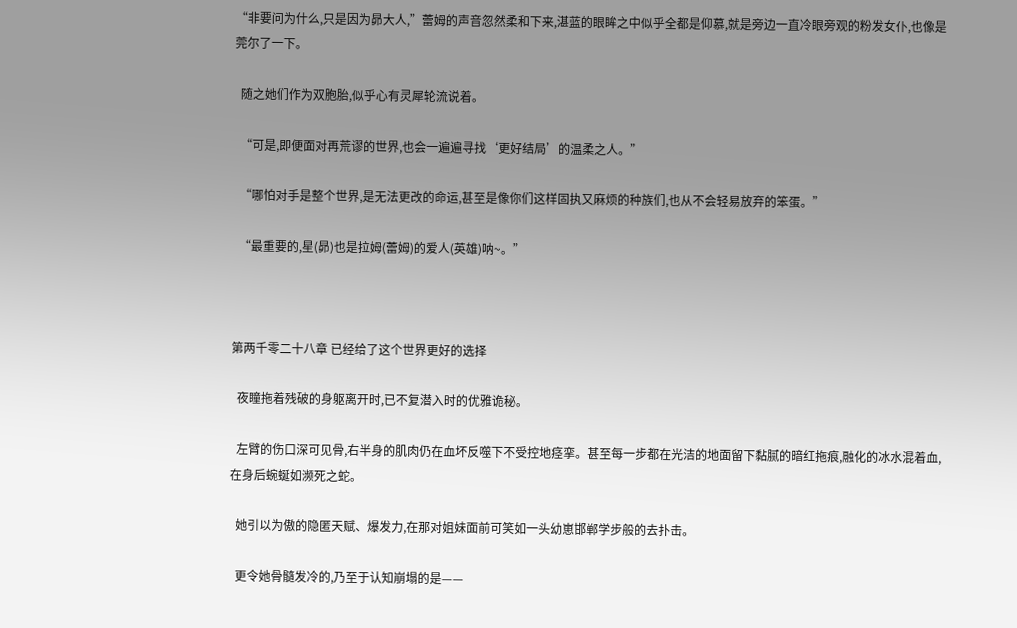“非要问为什么,只是因为昴大人,”蕾姆的声音忽然柔和下来,湛蓝的眼眸之中似乎全都是仰慕,就是旁边一直冷眼旁观的粉发女仆,也像是莞尔了一下。

  随之她们作为双胞胎,似乎心有灵犀轮流说着。

  “可是,即便面对再荒谬的世界,也会一遍遍寻找‘更好结局’的温柔之人。”

  “哪怕对手是整个世界,是无法更改的命运,甚至是像你们这样固执又麻烦的种族们,也从不会轻易放弃的笨蛋。”

  “最重要的,星(昴)也是拉姆(蕾姆)的爱人(英雄)呐~。”



第两千零二十八章 已经给了这个世界更好的选择

  夜瞳拖着残破的身躯离开时,已不复潜入时的优雅诡秘。

  左臂的伤口深可见骨,右半身的肌肉仍在血坏反噬下不受控地痉挛。甚至每一步都在光洁的地面留下黏腻的暗红拖痕,融化的冰水混着血,在身后蜿蜒如濒死之蛇。

  她引以为傲的隐匿天赋、爆发力,在那对姐妹面前可笑如一头幼崽邯郸学步般的去扑击。

  更令她骨髓发冷的,乃至于认知崩塌的是——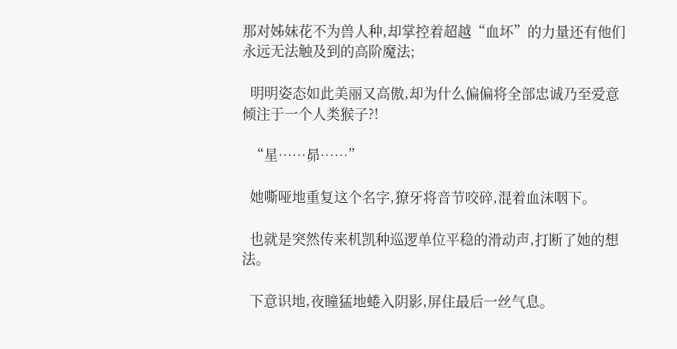那对姊妹花不为兽人种,却掌控着超越“血坏”的力量还有他们永远无法触及到的高阶魔法;

  明明姿态如此美丽又高傲,却为什么偏偏将全部忠诚乃至爱意倾注于一个人类猴子?!

  “星……昴……”

  她嘶哑地重复这个名字,獠牙将音节咬碎,混着血沫咽下。

  也就是突然传来机凯种巡逻单位平稳的滑动声,打断了她的想法。

  下意识地,夜瞳猛地蜷入阴影,屏住最后一丝气息。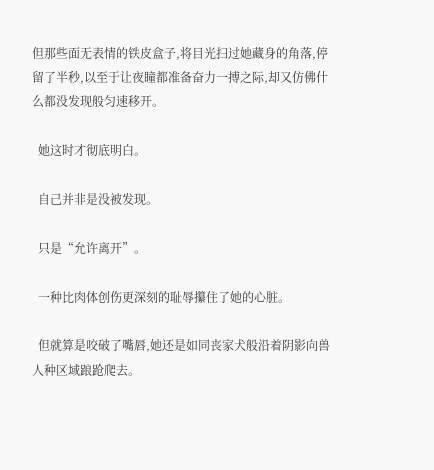但那些面无表情的铁皮盒子,将目光扫过她藏身的角落,停留了半秒,以至于让夜瞳都准备奋力一搏之际,却又仿佛什么都没发现般匀速移开。

  她这时才彻底明白。

  自己并非是没被发现。

  只是“允许离开”。

  一种比肉体创伤更深刻的耻辱攥住了她的心脏。

  但就算是咬破了嘴唇,她还是如同丧家犬般沿着阴影向兽人种区域踉跄爬去。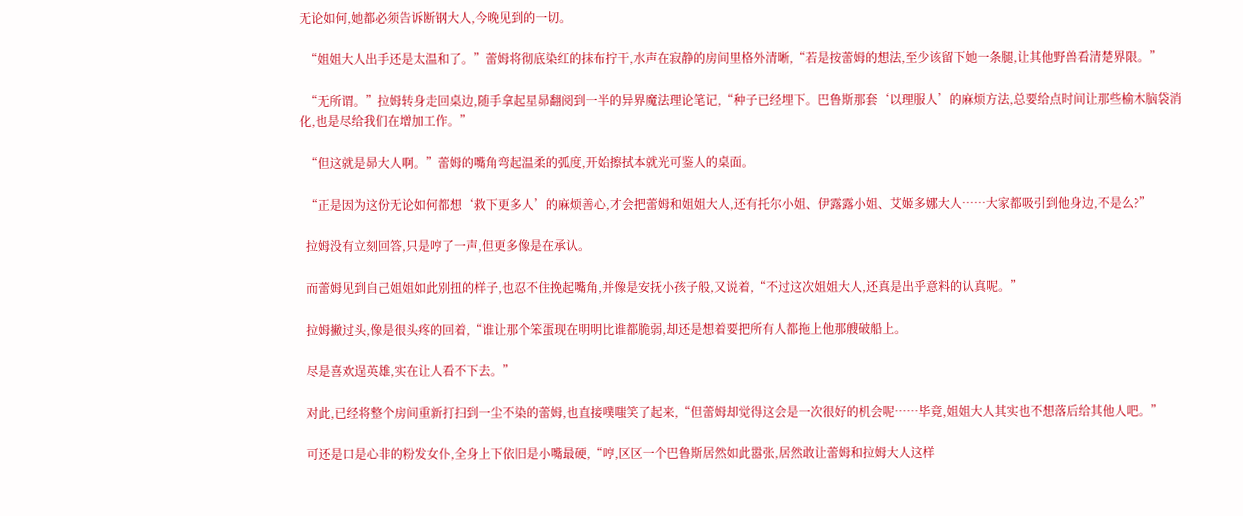无论如何,她都必须告诉断钢大人,今晚见到的一切。

  “姐姐大人出手还是太温和了。”蕾姆将彻底染红的抹布拧干,水声在寂静的房间里格外清晰,“若是按蕾姆的想法,至少该留下她一条腿,让其他野兽看清楚界限。”

  “无所谓。”拉姆转身走回桌边,随手拿起星昴翻阅到一半的异界魔法理论笔记,“种子已经埋下。巴鲁斯那套‘以理服人’的麻烦方法,总要给点时间让那些榆木脑袋消化,也是尽给我们在增加工作。”

  “但这就是昴大人啊。”蕾姆的嘴角弯起温柔的弧度,开始擦拭本就光可鉴人的桌面。

  “正是因为这份无论如何都想‘救下更多人’的麻烦善心,才会把蕾姆和姐姐大人,还有托尔小姐、伊露露小姐、艾姬多娜大人……大家都吸引到他身边,不是么?”

  拉姆没有立刻回答,只是哼了一声,但更多像是在承认。

  而蕾姆见到自己姐姐如此别扭的样子,也忍不住挽起嘴角,并像是安抚小孩子般,又说着,“不过这次姐姐大人,还真是出乎意料的认真呢。”

  拉姆撇过头,像是很头疼的回着,“谁让那个笨蛋现在明明比谁都脆弱,却还是想着要把所有人都拖上他那艘破船上。

  尽是喜欢逞英雄,实在让人看不下去。”

  对此,已经将整个房间重新打扫到一尘不染的蕾姆,也直接噗嗤笑了起来,“但蕾姆却觉得这会是一次很好的机会呢……毕竟,姐姐大人其实也不想落后给其他人吧。”

  可还是口是心非的粉发女仆,全身上下依旧是小嘴最硬,“哼,区区一个巴鲁斯居然如此嚣张,居然敢让蕾姆和拉姆大人这样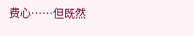费心……但既然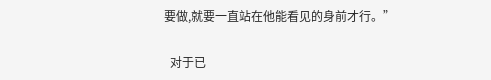要做,就要一直站在他能看见的身前才行。”

  对于已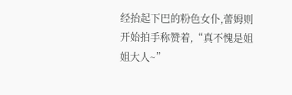经抬起下巴的粉色女仆,蕾姆则开始拍手称赞着,“真不愧是姐姐大人~”